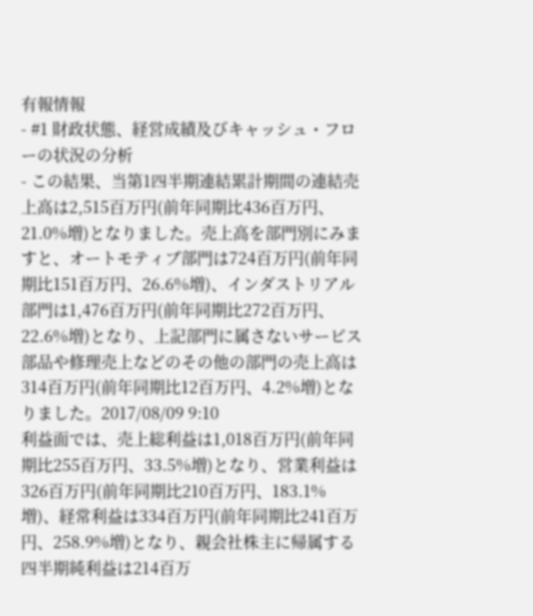有報情報
- #1 財政状態、経営成績及びキャッシュ・フローの状況の分析
- この結果、当第1四半期連結累計期間の連結売上高は2,515百万円(前年同期比436百万円、21.0%増)となりました。売上高を部門別にみますと、オートモティブ部門は724百万円(前年同期比151百万円、26.6%増)、インダストリアル部門は1,476百万円(前年同期比272百万円、22.6%増)となり、上記部門に属さないサービス部品や修理売上などのその他の部門の売上高は314百万円(前年同期比12百万円、4.2%増)となりました。2017/08/09 9:10
利益面では、売上総利益は1,018百万円(前年同期比255百万円、33.5%増)となり、営業利益は326百万円(前年同期比210百万円、183.1%増)、経常利益は334百万円(前年同期比241百万円、258.9%増)となり、親会社株主に帰属する四半期純利益は214百万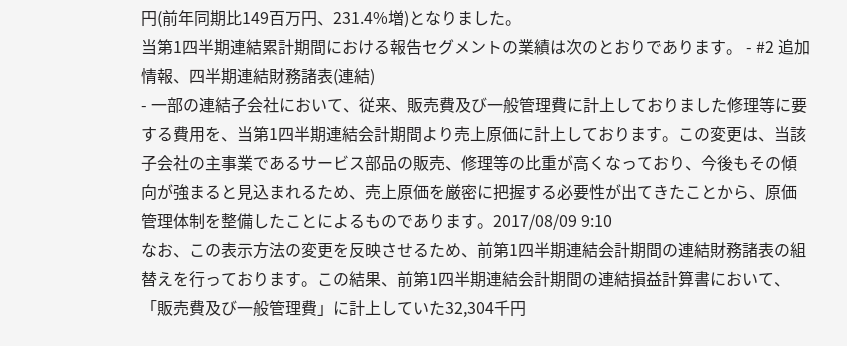円(前年同期比149百万円、231.4%増)となりました。
当第1四半期連結累計期間における報告セグメントの業績は次のとおりであります。 - #2 追加情報、四半期連結財務諸表(連結)
- 一部の連結子会社において、従来、販売費及び一般管理費に計上しておりました修理等に要する費用を、当第1四半期連結会計期間より売上原価に計上しております。この変更は、当該子会社の主事業であるサービス部品の販売、修理等の比重が高くなっており、今後もその傾向が強まると見込まれるため、売上原価を厳密に把握する必要性が出てきたことから、原価管理体制を整備したことによるものであります。2017/08/09 9:10
なお、この表示方法の変更を反映させるため、前第1四半期連結会計期間の連結財務諸表の組替えを行っております。この結果、前第1四半期連結会計期間の連結損益計算書において、「販売費及び一般管理費」に計上していた32,304千円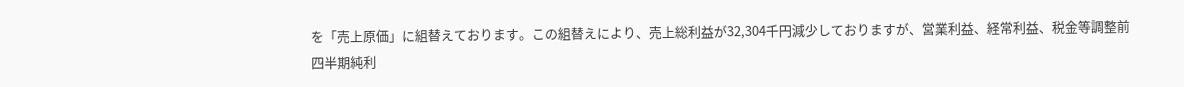を「売上原価」に組替えております。この組替えにより、売上総利益が32,304千円減少しておりますが、営業利益、経常利益、税金等調整前四半期純利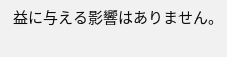益に与える影響はありません。